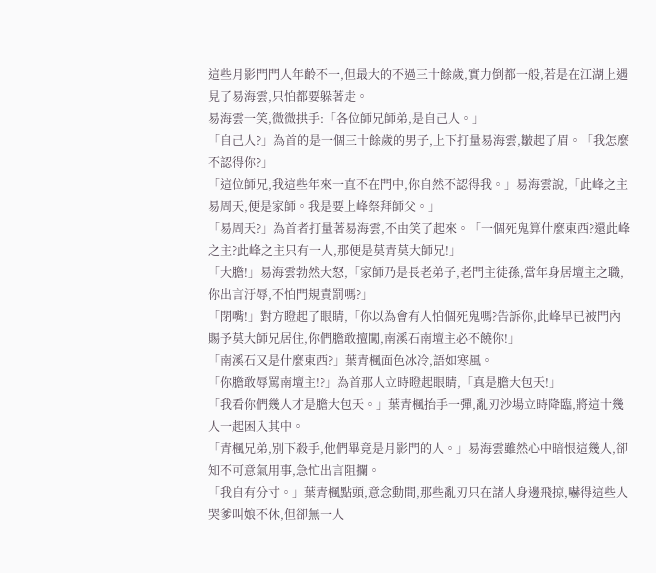這些月影門門人年齡不一,但最大的不過三十餘歲,實力倒都一般,若是在江湖上遇見了易海雲,只怕都要躲著走。
易海雲一笑,微微拱手:「各位師兄師弟,是自己人。」
「自己人?」為首的是一個三十餘歲的男子,上下打量易海雲,皺起了眉。「我怎麼不認得你?」
「這位師兄,我這些年來一直不在門中,你自然不認得我。」易海雲說,「此峰之主易周天,便是家師。我是要上峰祭拜師父。」
「易周天?」為首者打量著易海雲,不由笑了起來。「一個死鬼算什麼東西?還此峰之主?此峰之主只有一人,那便是莫青莫大師兄!」
「大膽!」易海雲勃然大怒,「家師乃是長老弟子,老門主徒孫,當年身居壇主之職,你出言汙辱,不怕門規責罰嗎?」
「閉嘴!」對方瞪起了眼睛,「你以為會有人怕個死鬼嗎?告訴你,此峰早已被門內賜予莫大師兄居住,你們膽敢擅闖,南溪石南壇主必不饒你!」
「南溪石又是什麼東西?」葉青楓面色冰冷,語如寒風。
「你膽敢辱罵南壇主!?」為首那人立時瞪起眼睛,「真是膽大包天!」
「我看你們幾人才是膽大包天。」葉青楓抬手一彈,亂刃沙場立時降臨,將這十幾人一起困入其中。
「青楓兄弟,別下殺手,他們畢竟是月影門的人。」易海雲雖然心中暗恨這幾人,卻知不可意氣用事,急忙出言阻攔。
「我自有分寸。」葉青楓點頭,意念動間,那些亂刃只在諸人身邊飛掠,嚇得這些人哭爹叫娘不休,但卻無一人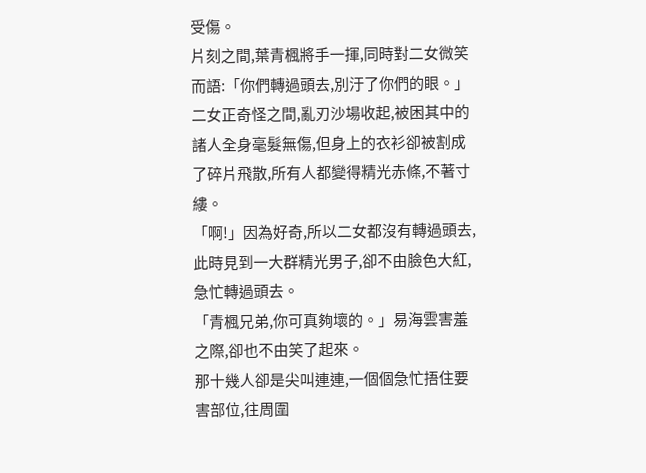受傷。
片刻之間,葉青楓將手一揮,同時對二女微笑而語:「你們轉過頭去,別汙了你們的眼。」
二女正奇怪之間,亂刃沙場收起,被困其中的諸人全身毫髮無傷,但身上的衣衫卻被割成了碎片飛散,所有人都變得精光赤條,不著寸縷。
「啊!」因為好奇,所以二女都沒有轉過頭去,此時見到一大群精光男子,卻不由臉色大紅,急忙轉過頭去。
「青楓兄弟,你可真夠壞的。」易海雲害羞之際,卻也不由笑了起來。
那十幾人卻是尖叫連連,一個個急忙捂住要害部位,往周圍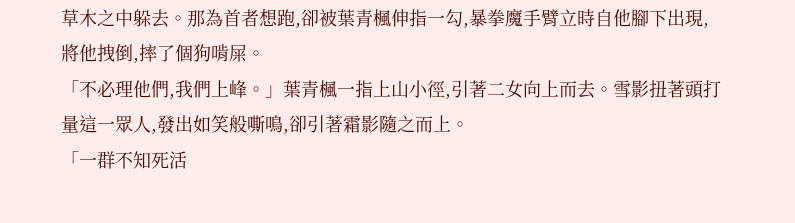草木之中躲去。那為首者想跑,卻被葉青楓伸指一勾,暴拳魔手臂立時自他腳下出現,將他拽倒,摔了個狗啃屎。
「不必理他們,我們上峰。」葉青楓一指上山小徑,引著二女向上而去。雪影扭著頭打量這一眾人,發出如笑般嘶鳴,卻引著霜影隨之而上。
「一群不知死活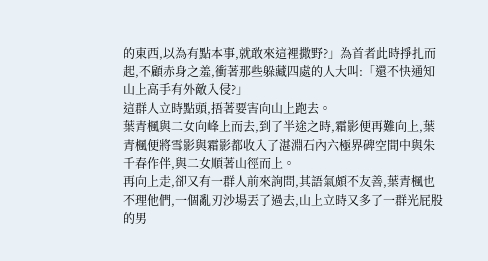的東西,以為有點本事,就敢來這裡撒野?」為首者此時掙扎而起,不顧赤身之羞,衝著那些躲藏四處的人大叫:「還不快通知山上高手有外敵入侵?」
這群人立時點頭,捂著要害向山上跑去。
葉青楓與二女向峰上而去,到了半途之時,霜影便再難向上,葉青楓便將雪影與霜影都收入了湛淵石內六極界碑空間中與朱千春作伴,與二女順著山徑而上。
再向上走,卻又有一群人前來詢問,其語氣頗不友善,葉青楓也不理他們,一個亂刃沙場丟了過去,山上立時又多了一群光屁股的男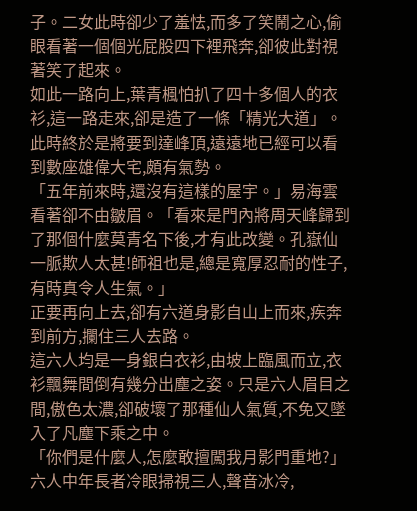子。二女此時卻少了羞怯,而多了笑鬧之心,偷眼看著一個個光屁股四下裡飛奔,卻彼此對視著笑了起來。
如此一路向上,葉青楓怕扒了四十多個人的衣衫,這一路走來,卻是造了一條「精光大道」。此時終於是將要到達峰頂,遠遠地已經可以看到數座雄偉大宅,頗有氣勢。
「五年前來時,還沒有這樣的屋宇。」易海雲看著卻不由皺眉。「看來是門內將周天峰歸到了那個什麼莫青名下後,才有此改變。孔嶽仙一脈欺人太甚!師祖也是,總是寬厚忍耐的性子,有時真令人生氣。」
正要再向上去,卻有六道身影自山上而來,疾奔到前方,攔住三人去路。
這六人均是一身銀白衣衫,由坡上臨風而立,衣衫飄舞間倒有幾分出塵之姿。只是六人眉目之間,傲色太濃,卻破壞了那種仙人氣質,不免又墜入了凡塵下乘之中。
「你們是什麼人,怎麼敢擅闖我月影門重地?」六人中年長者冷眼掃視三人,聲音冰冷,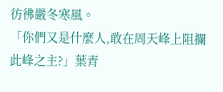彷彿嚴冬寒風。
「你們又是什麼人,敢在周天峰上阻攔此峰之主?」葉青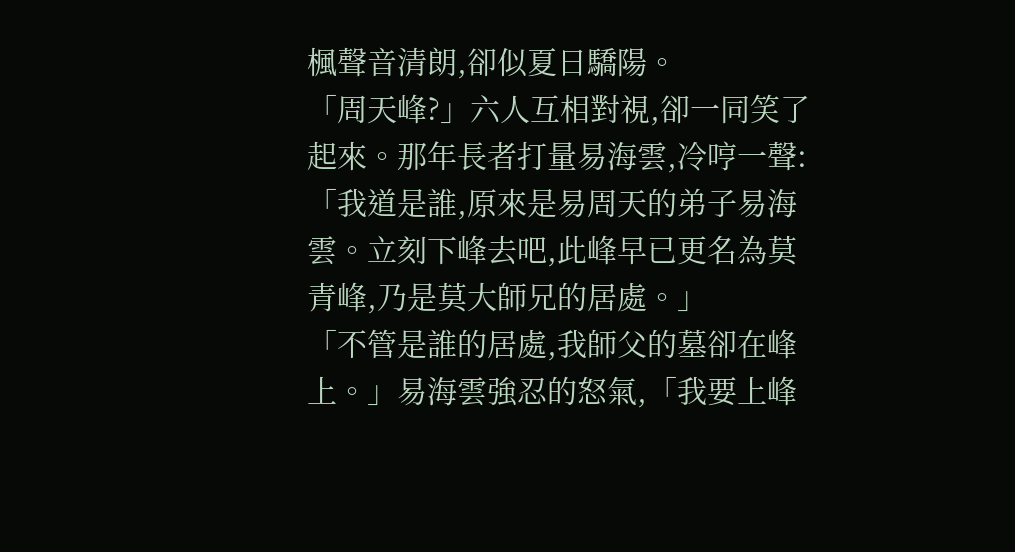楓聲音清朗,卻似夏日驕陽。
「周天峰?」六人互相對視,卻一同笑了起來。那年長者打量易海雲,冷哼一聲:「我道是誰,原來是易周天的弟子易海雲。立刻下峰去吧,此峰早已更名為莫青峰,乃是莫大師兄的居處。」
「不管是誰的居處,我師父的墓卻在峰上。」易海雲強忍的怒氣,「我要上峰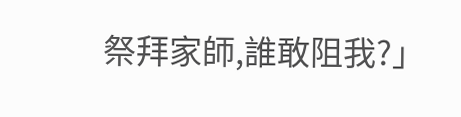祭拜家師,誰敢阻我?」